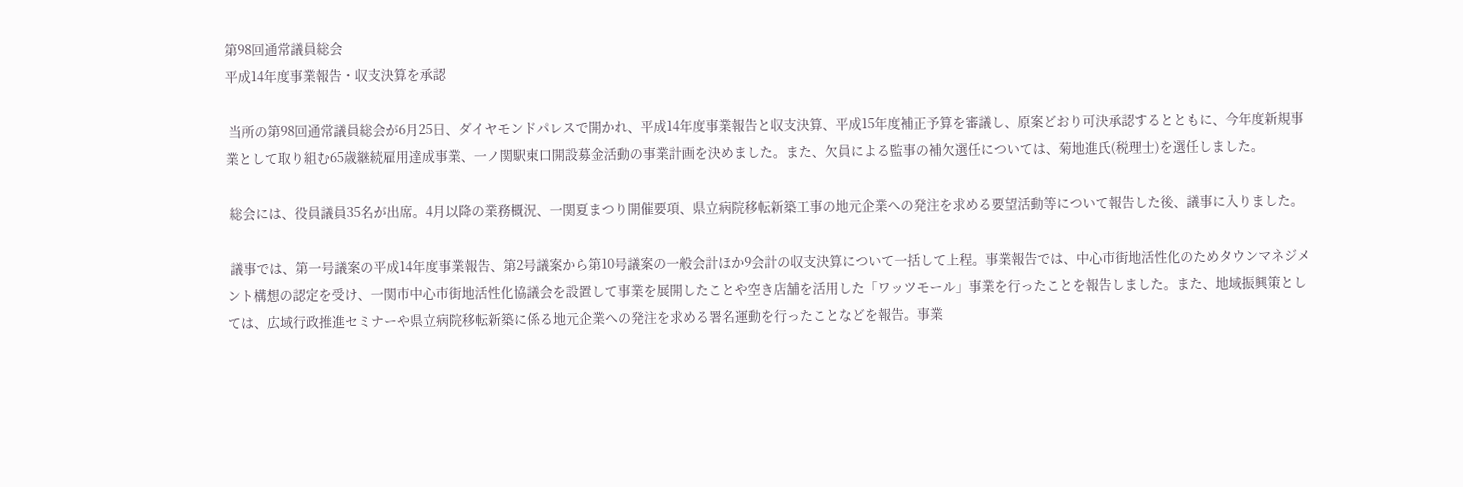第98回通常議員総会
平成14年度事業報告・収支決算を承認

 当所の第98回通常議員総会が6月25日、ダイヤモンドパレスで開かれ、平成14年度事業報告と収支決算、平成15年度補正予算を審議し、原案どおり可決承認するとともに、今年度新規事業として取り組む65歳継続雇用達成事業、一ノ関駅東口開設募金活動の事業計画を決めました。また、欠員による監事の補欠選任については、菊地進氏(税理士)を選任しました。

 総会には、役員議員35名が出席。4月以降の業務概況、一関夏まつり開催要項、県立病院移転新築工事の地元企業への発注を求める要望活動等について報告した後、議事に入りました。

 議事では、第一号議案の平成14年度事業報告、第2号議案から第10号議案の一般会計ほか9会計の収支決算について一括して上程。事業報告では、中心市街地活性化のためタウンマネジメント構想の認定を受け、一関市中心市街地活性化協議会を設置して事業を展開したことや空き店舗を活用した「ワッツモール」事業を行ったことを報告しました。また、地域振興策としては、広域行政推進セミナーや県立病院移転新築に係る地元企業への発注を求める署名運動を行ったことなどを報告。事業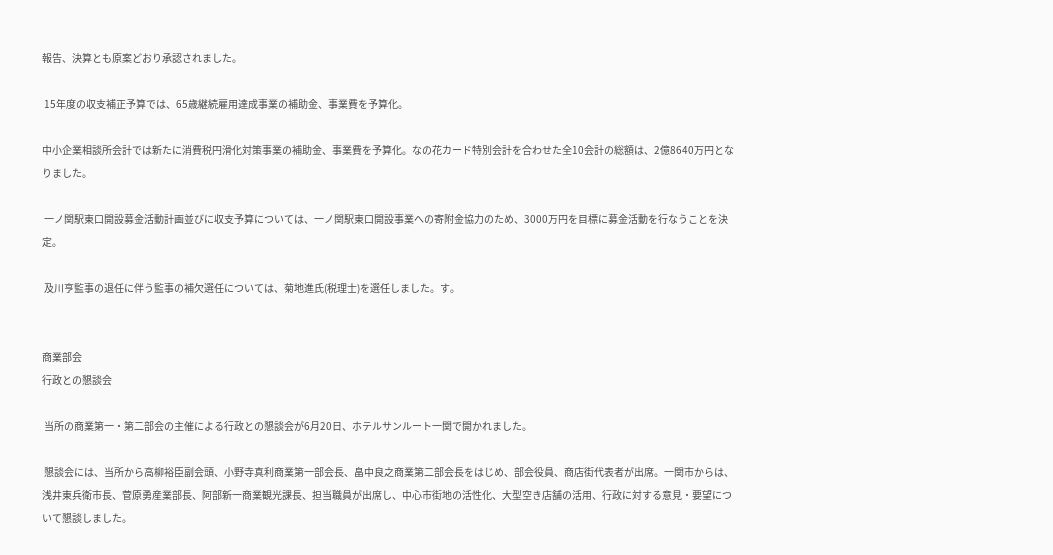報告、決算とも原案どおり承認されました。

 15年度の収支補正予算では、65歳継続雇用達成事業の補助金、事業費を予算化。

中小企業相談所会計では新たに消費税円滑化対策事業の補助金、事業費を予算化。なの花カード特別会計を合わせた全10会計の総額は、2億8640万円となりました。

 一ノ関駅東口開設募金活動計画並びに収支予算については、一ノ関駅東口開設事業への寄附金協力のため、3000万円を目標に募金活動を行なうことを決定。

 及川亨監事の退任に伴う監事の補欠選任については、菊地進氏(税理士)を選任しました。す。


商業部会
行政との懇談会

 当所の商業第一・第二部会の主催による行政との懇談会が6月20日、ホテルサンルート一関で開かれました。

 懇談会には、当所から高柳裕臣副会頭、小野寺真利商業第一部会長、畠中良之商業第二部会長をはじめ、部会役員、商店街代表者が出席。一関市からは、浅井東兵衛市長、菅原勇産業部長、阿部新一商業観光課長、担当職員が出席し、中心市街地の活性化、大型空き店舗の活用、行政に対する意見・要望について懇談しました。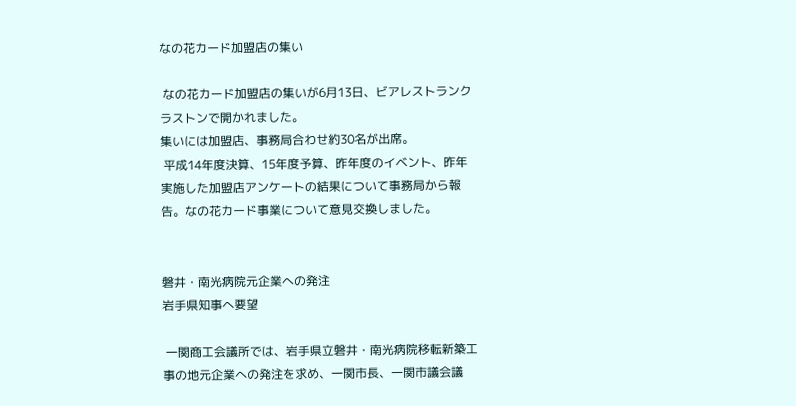なの花カード加盟店の集い

 なの花カード加盟店の集いが6月13日、ビアレストランクラストンで開かれました。
集いには加盟店、事務局合わせ約30名が出席。
 平成14年度決算、15年度予算、昨年度のイベント、昨年実施した加盟店アンケートの結果について事務局から報告。なの花カード事業について意見交換しました。


磐井・南光病院元企業への発注
岩手県知事へ要望

 一関商工会議所では、岩手県立磐井・南光病院移転新築工事の地元企業への発注を求め、一関市長、一関市議会議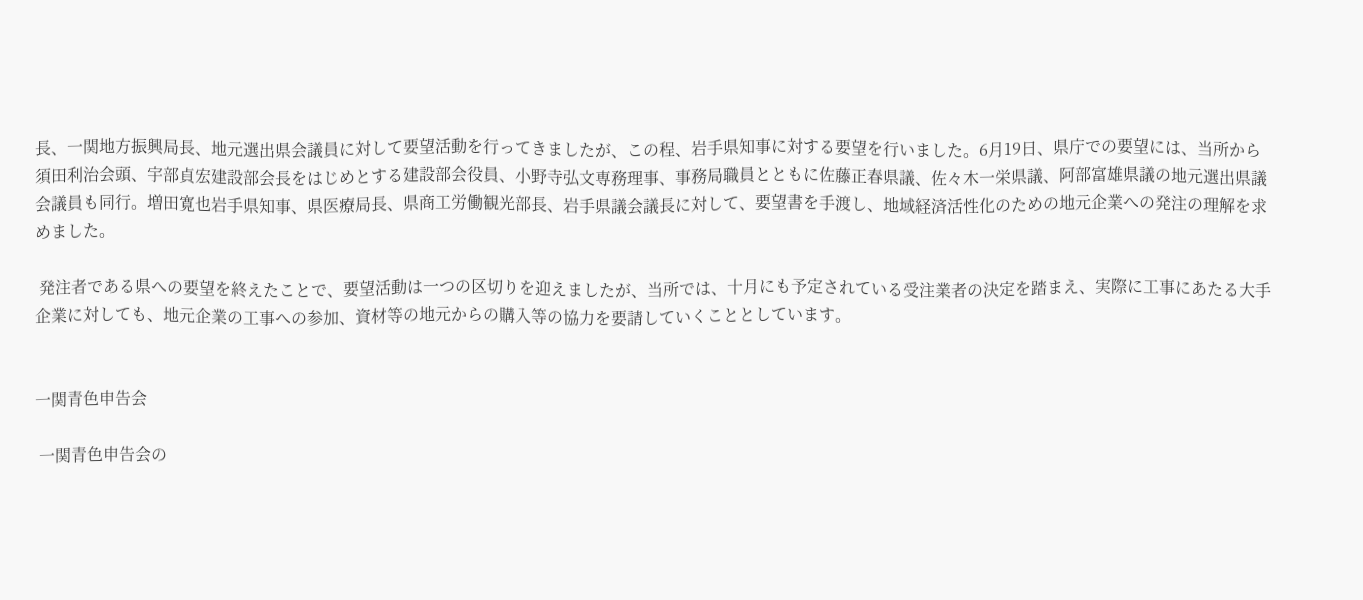長、一関地方振興局長、地元選出県会議員に対して要望活動を行ってきましたが、この程、岩手県知事に対する要望を行いました。6月19日、県庁での要望には、当所から須田利治会頭、宇部貞宏建設部会長をはじめとする建設部会役員、小野寺弘文専務理事、事務局職員とともに佐藤正春県議、佐々木一栄県議、阿部富雄県議の地元選出県議会議員も同行。増田寛也岩手県知事、県医療局長、県商工労働観光部長、岩手県議会議長に対して、要望書を手渡し、地域経済活性化のための地元企業への発注の理解を求めました。

 発注者である県への要望を終えたことで、要望活動は一つの区切りを迎えましたが、当所では、十月にも予定されている受注業者の決定を踏まえ、実際に工事にあたる大手企業に対しても、地元企業の工事への参加、資材等の地元からの購入等の協力を要請していくこととしています。


一関青色申告会

 一関青色申告会の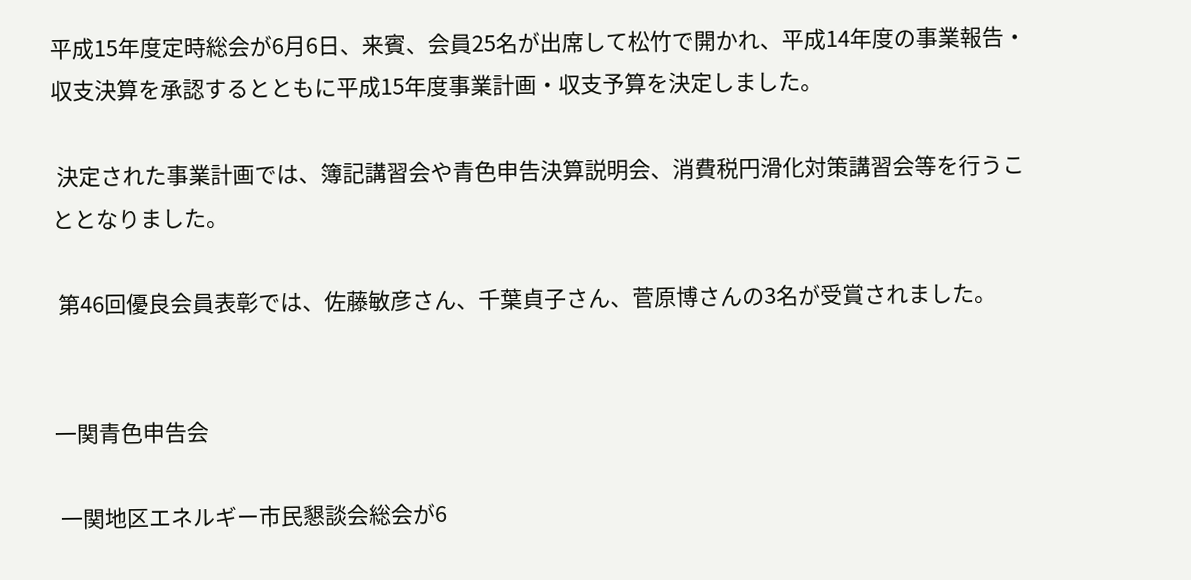平成15年度定時総会が6月6日、来賓、会員25名が出席して松竹で開かれ、平成14年度の事業報告・収支決算を承認するとともに平成15年度事業計画・収支予算を決定しました。

 決定された事業計画では、簿記講習会や青色申告決算説明会、消費税円滑化対策講習会等を行うこととなりました。

 第46回優良会員表彰では、佐藤敏彦さん、千葉貞子さん、菅原博さんの3名が受賞されました。


一関青色申告会

 一関地区エネルギー市民懇談会総会が6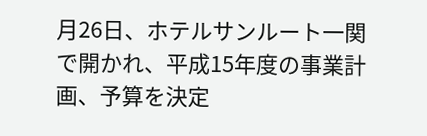月26日、ホテルサンルート一関で開かれ、平成15年度の事業計画、予算を決定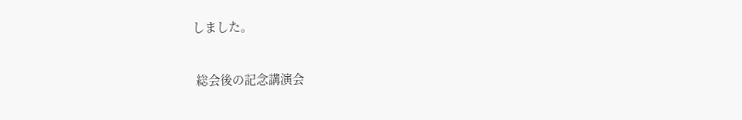しました。

 総会後の記念講演会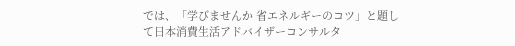では、「学びませんか 省エネルギーのコツ」と題して日本消費生活アドバイザーコンサルタ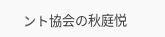ント協会の秋庭悦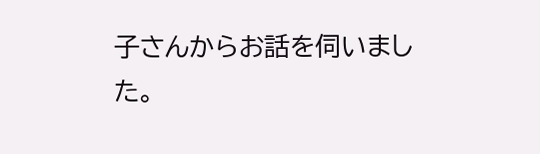子さんからお話を伺いました。